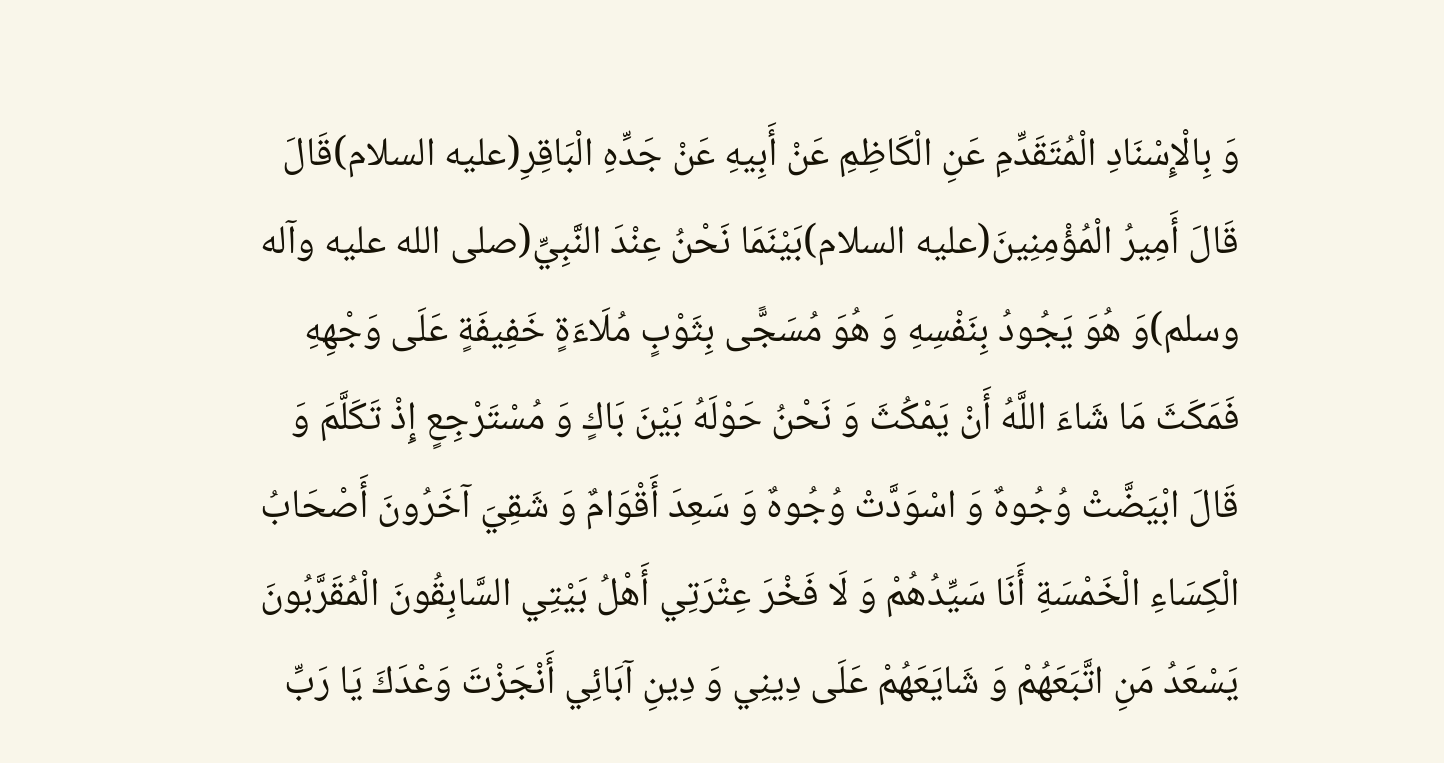وَ بِالْإِسْنَادِ الْمُتَقَدِّمِ عَنِ الْكَاظِمِ عَنْ أَبِيهِ عَنْ جَدِّهِ الْبَاقِرِ(عليه السلام)قَالَ قَالَ أَمِيرُ الْمُؤْمِنِينَ(عليه السلام)بَيْنَمَا نَحْنُ عِنْدَ النَّبِيِّ(صلى الله عليه وآله وسلم)وَ هُوَ يَجُودُ بِنَفْسِهِ وَ هُوَ مُسَجًّى بِثَوْبٍ مُلَاءَةٍ خَفِيفَةٍ عَلَى وَجْهِهِ فَمَكَثَ مَا شَاءَ اللَّهُ أَنْ يَمْكُثَ وَ نَحْنُ حَوْلَهُ بَيْنَ بَاكٍ وَ مُسْتَرْجِعٍ إِذْ تَكَلَّمَ وَ قَالَ ابْيَضَّتْ وُجُوهٌ وَ اسْوَدَّتْ وُجُوهٌ وَ سَعِدَ أَقْوَامٌ وَ شَقِيَ آخَرُونَ أَصْحَابُ الْكِسَاءِ الْخَمْسَةِ أَنَا سَيِّدُهُمْ وَ لَا فَخْرَ عِتْرَتِي أَهْلُ بَيْتِي السَّابِقُونَ الْمُقَرَّبُونَ يَسْعَدُ مَنِ اتَّبَعَهُمْ وَ شَايَعَهُمْ عَلَى دِينِي وَ دِينِ آبَائِي أَنْجَزْتَ وَعْدَكَ يَا رَبِّ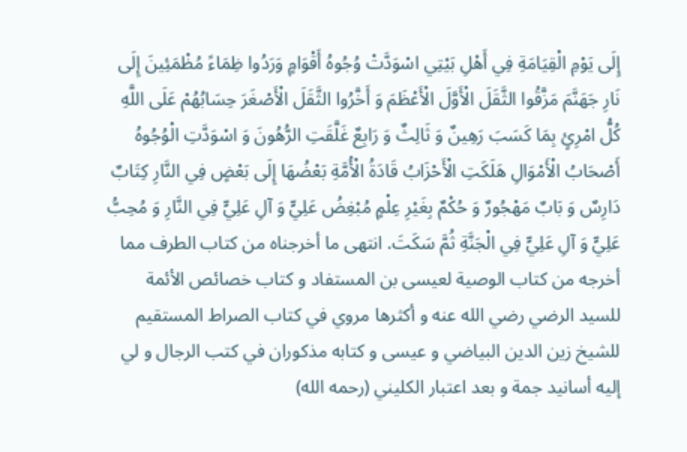إِلَى يَوْمِ الْقِيَامَةِ فِي أَهْلِ بَيْتِي اسْوَدَّتْ وُجُوهُ أَقْوَامٍ وَرَدُوا ظِمَاءً مُظْمَئِينَ إِلَى نَارِ جَهَنَّمَ مَزَّقُوا الثَّقَلَ الْأَوَّلَ الْأَعْظَمَ وَ أَخَّرُوا الثَّقَلَ الْأَصْغَرَ حِسَابُهُمْ عَلَى اللَّهِ كُلُّ امْرِئٍ بِمَا كَسَبَ رَهِينٌ وَ ثَالِثٌ وَ رَابِعٌ غَلَّقَتِ الرُّهُونَ وَ اسْوَدَّتِ الْوُجُوهُ أَصْحَابُ الْأَمْوَالِ هَلَكَتِ الْأَحْزَابُ قَادَةُ الْأُمَّةِ بَعْضُهَا إِلَى بَعْضٍ فِي النَّارِ كِتَابٌ دَارِسٌ وَ بَابٌ مَهْجُورٌ وَ حُكْمٌ بِغَيْرِ عِلْمٍ مُبْغِضُ عَلِيٍّ وَ آلِ عَلِيٍّ فِي النَّارِ وَ مُحِبُّ عَلِيٍّ وَ آلِ عَلِيٍّ فِي الْجَنَّةِ ثُمَّ سَكَتَ. انتهى ما أخرجناه من كتاب الطرف مما أخرجه من كتاب الوصية لعيسى بن المستفاد و كتاب خصائص الأئمة للسيد الرضي رضي الله عنه و أكثرها مروي في كتاب الصراط المستقيم للشيخ زين الدين البياضي و عيسى و كتابه مذكوران في كتب الرجال و لي إليه أسانيد جمة و بعد اعتبار الكليني (رحمه الله)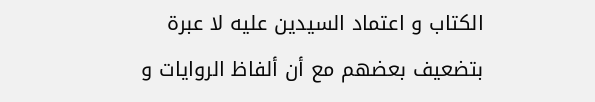الكتاب و اعتماد السيدين عليه لا عبرة بتضعيف بعضهم مع أن ألفاظ الروايات و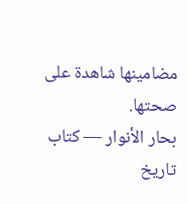مضامينها شاهدة على صحتها.
بحار الأنوار — كتاب تاريخ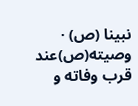نبينا (ص) · وصيته(ص)عند قرب وفاته و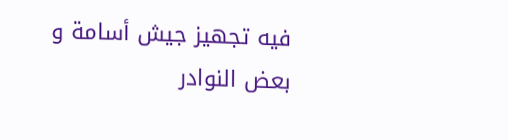فيه تجهيز جيش أسامة و بعض النوادر